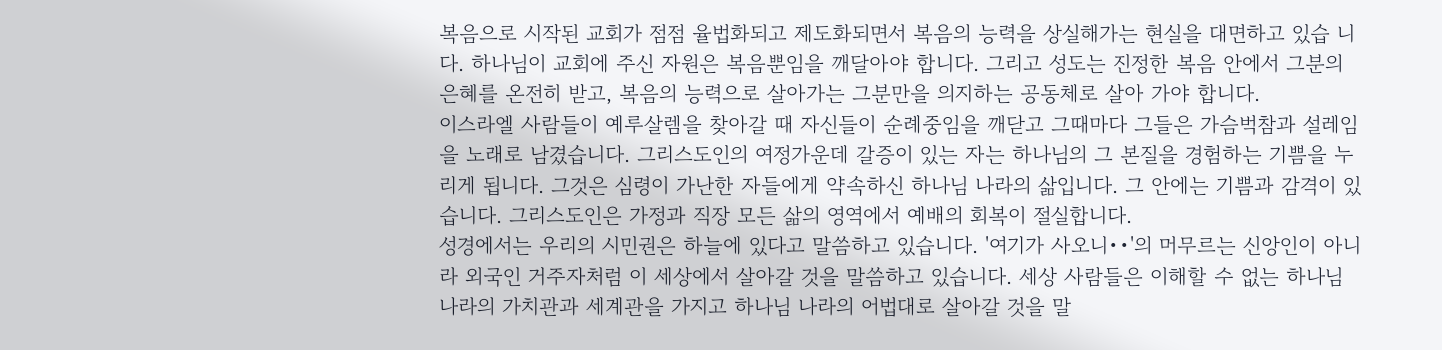복음으로 시작된 교회가 점점 율법화되고 제도화되면서 복음의 능력을 상실해가는 현실을 대면하고 있습 니다. 하나님이 교회에 주신 자원은 복음뿐임을 깨달아야 합니다. 그리고 성도는 진정한 복음 안에서 그분의 은혜를 온전히 받고, 복음의 능력으로 살아가는 그분만을 의지하는 공동체로 살아 가야 합니다.
이스라엘 사람들이 예루살렘을 찾아갈 때 자신들이 순례중임을 깨닫고 그때마다 그들은 가슴벅참과 설레임을 노래로 남겼습니다. 그리스도인의 여정가운데 갈증이 있는 자는 하나님의 그 본질을 경험하는 기쁨을 누리게 됩니다. 그것은 심령이 가난한 자들에게 약속하신 하나님 나라의 삶입니다. 그 안에는 기쁨과 감격이 있습니다. 그리스도인은 가정과 직장 모든 삶의 영역에서 예배의 회복이 절실합니다.
성경에서는 우리의 시민권은 하늘에 있다고 말씀하고 있습니다. '여기가 사오니••'의 머무르는 신앙인이 아니라 외국인 거주자처럼 이 세상에서 살아갈 것을 말씀하고 있습니다. 세상 사람들은 이해할 수 없는 하나님 나라의 가치관과 세계관을 가지고 하나님 나라의 어법대로 살아갈 것을 말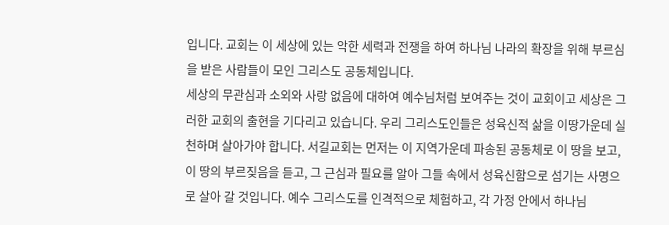입니다. 교회는 이 세상에 있는 악한 세력과 전쟁을 하여 하나님 나라의 확장을 위해 부르심을 받은 사람들이 모인 그리스도 공동체입니다.
세상의 무관심과 소외와 사랑 없음에 대하여 예수님처럼 보여주는 것이 교회이고 세상은 그러한 교회의 출현을 기다리고 있습니다. 우리 그리스도인들은 성육신적 삶을 이땅가운데 실천하며 살아가야 합니다. 서길교회는 먼저는 이 지역가운데 파송된 공동체로 이 땅을 보고, 이 땅의 부르짖음을 듣고, 그 근심과 필요를 알아 그들 속에서 성육신함으로 섬기는 사명으로 살아 갈 것입니다. 예수 그리스도를 인격적으로 체험하고, 각 가정 안에서 하나님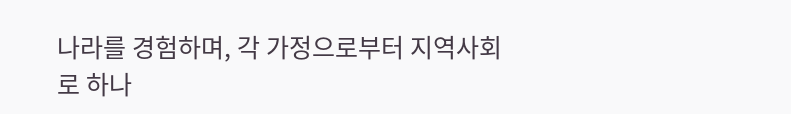나라를 경험하며, 각 가정으로부터 지역사회로 하나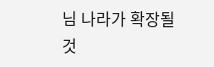님 나라가 확장될 것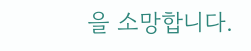을 소망합니다.